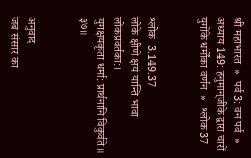श्री महाभारत  »  पर्व 3: वन पर्व  »  अध्याय 149: हनुमान‍्जीके द्वारा चारों युगोंके धर्मोंका वर्णन  »  श्लोक 37


श्लोक  3.149.37
लोके क्षीणे क्षयं यान्ति भावा लोकप्रवर्तका:।
युगक्षयकृता धर्मा: प्रार्थनानि विकुर्वते॥ ३७॥


अनुवाद
जब संसार का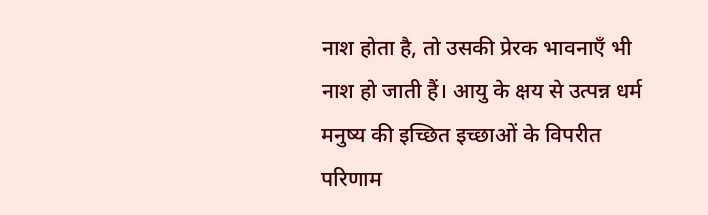नाश होता है, तो उसकी प्रेरक भावनाएँ भी नाश हो जाती हैं। आयु के क्षय से उत्पन्न धर्म मनुष्य की इच्छित इच्छाओं के विपरीत परिणाम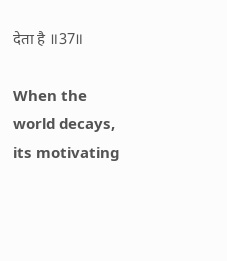देता है ॥37॥

When the world decays, its motivating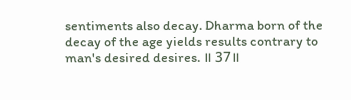sentiments also decay. Dharma born of the decay of the age yields results contrary to man's desired desires. ॥ 37॥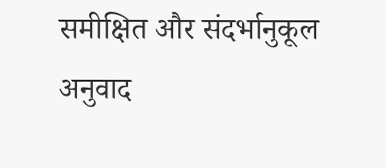समीक्षित और संदर्भानुकूल अनुवाद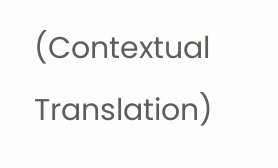(Contextual Translation)